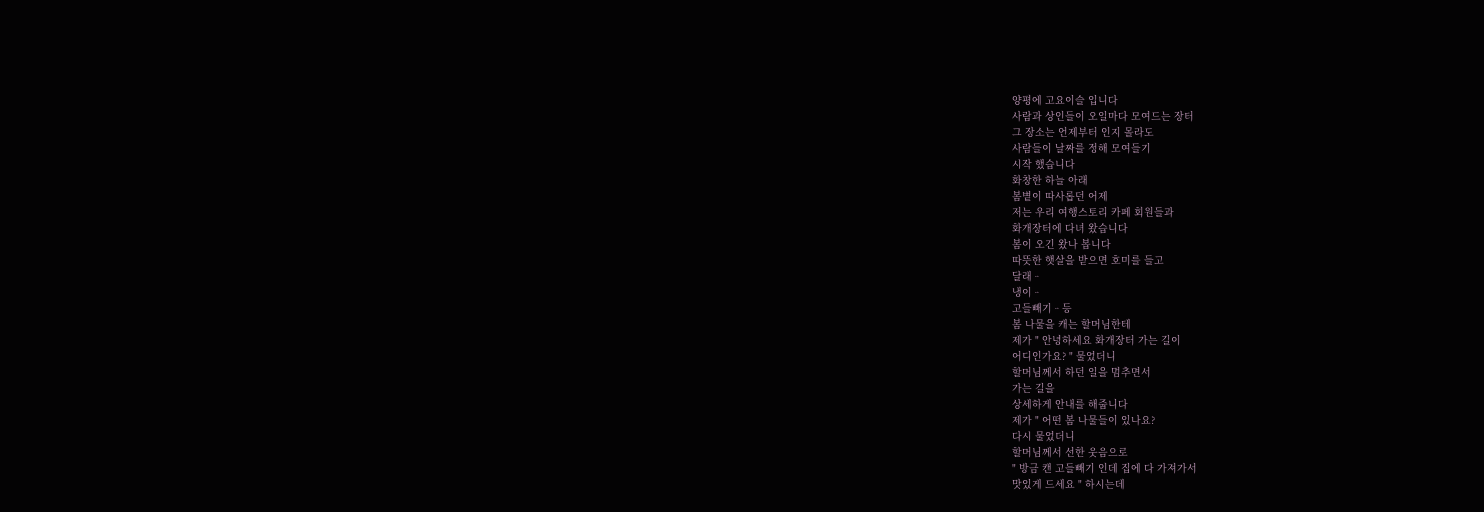양평에 고요이슬 입니다
사람과 상인들이 오일마다 모여드는 장터
그 장소는 언제부터 인지 몰라도
사람들이 날짜를 정해 모여들기
시작 했습니다
화창한 하늘 아래
봄볕이 따사롭던 어제
저는 우리 여행스토리 카페 회원들과
화개장터에 다녀 왔습니다
봄이 오긴 왔나 봅니다
따뜻한 햇살을 받으면 호미를 들고
달래ᆢ
냉이ᆢ
고들빼기ᆢ등
봄 나물을 캐는 할머님한테
제가 " 안녕하세요 화개장터 가는 길이
어디인가요? " 물었더니
할머님께서 하던 일을 멈추면서
가는 길을
상세하게 안내를 해줍니다
제가 " 어떤 봄 나물들이 있나요?
다시 물었더니
할머님께서 선한 웃음으로
" 방금 캔 고들빼기 인데 집에 다 가져가서
맛있게 드세요 " 하시는데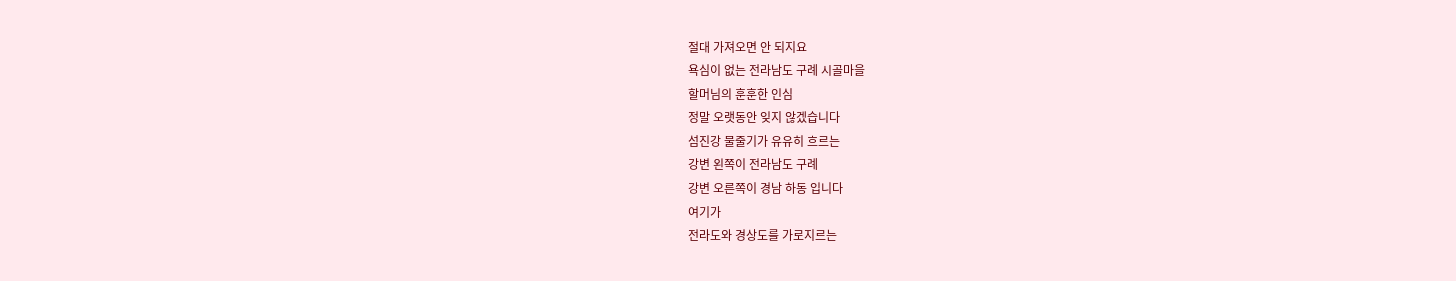절대 가져오면 안 되지요
욕심이 없는 전라남도 구례 시골마을
할머님의 훈훈한 인심
정말 오랫동안 잊지 않겠습니다
섬진강 물줄기가 유유히 흐르는
강변 왼쪽이 전라남도 구례
강변 오른쪽이 경남 하동 입니다
여기가
전라도와 경상도를 가로지르는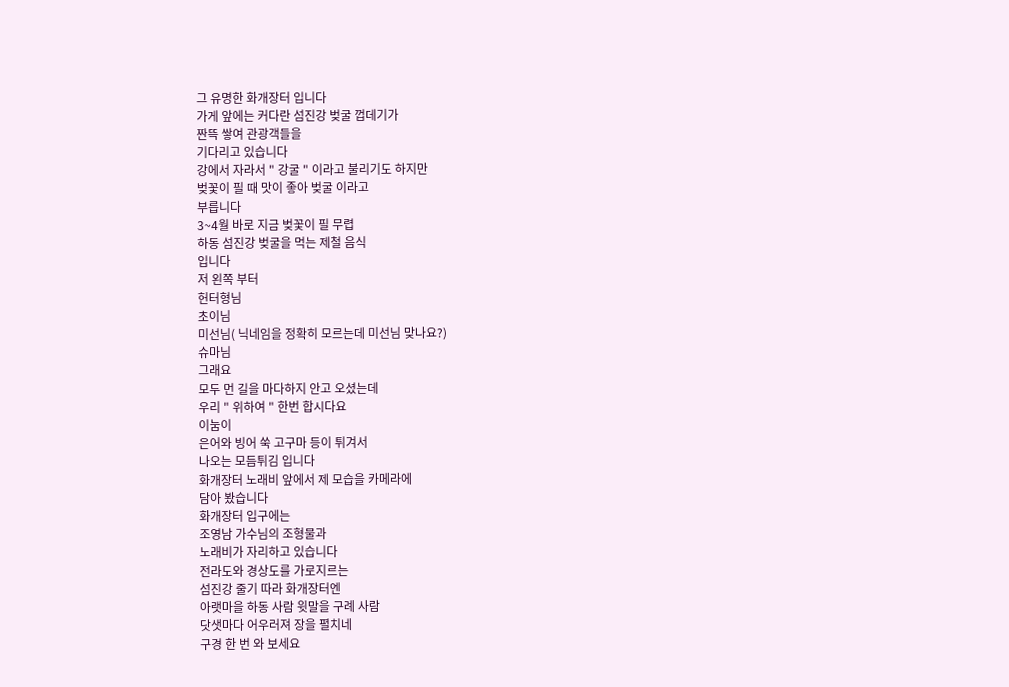그 유명한 화개장터 입니다
가게 앞에는 커다란 섬진강 벚굴 껍데기가
짠뜩 쌓여 관광객들을
기다리고 있습니다
강에서 자라서 " 강굴 " 이라고 불리기도 하지만
벚꽃이 필 때 맛이 좋아 벚굴 이라고
부릅니다
3~4월 바로 지금 벚꽃이 필 무렵
하동 섬진강 벚굴을 먹는 제철 음식
입니다
저 왼쪽 부터
헌터형님
초이님
미선님( 닉네임을 정확히 모르는데 미선님 맞나요?)
슈마님
그래요
모두 먼 길을 마다하지 안고 오셨는데
우리 " 위하여 " 한번 합시다요
이눔이
은어와 빙어 쑥 고구마 등이 튀겨서
나오는 모듬튀김 입니다
화개장터 노래비 앞에서 제 모습을 카메라에
담아 봤습니다
화개장터 입구에는
조영남 가수님의 조형물과
노래비가 자리하고 있습니다
전라도와 경상도를 가로지르는
섬진강 줄기 따라 화개장터엔
아랫마을 하동 사람 윗말을 구례 사람
닷샛마다 어우러져 장을 펼치네
구경 한 번 와 보세요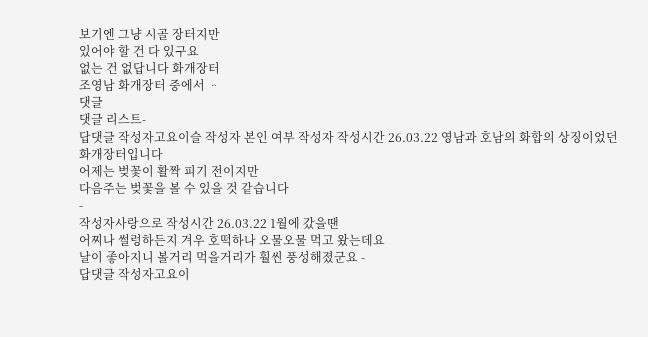보기엔 그냥 시골 장터지만
있어야 할 건 다 있구요
없는 건 없답니다 화개장터
조영남 화개장터 중에서 ᆢ
댓글
댓글 리스트-
답댓글 작성자고요이슬 작성자 본인 여부 작성자 작성시간 26.03.22 영남과 호남의 화합의 상징이었던
화개장터입니다
어제는 벚꽃이 활짝 피기 전이지만
다음주는 벚꽃을 볼 수 있을 것 같습니다
-
작성자사랑으로 작성시간 26.03.22 1월에 갔을땐
어찌나 썰렁하든지 겨우 호떡하나 오물오물 먹고 왔는데요
날이 좋아지니 볼거리 먹을거리가 훨씬 풍성해졌군요 -
답댓글 작성자고요이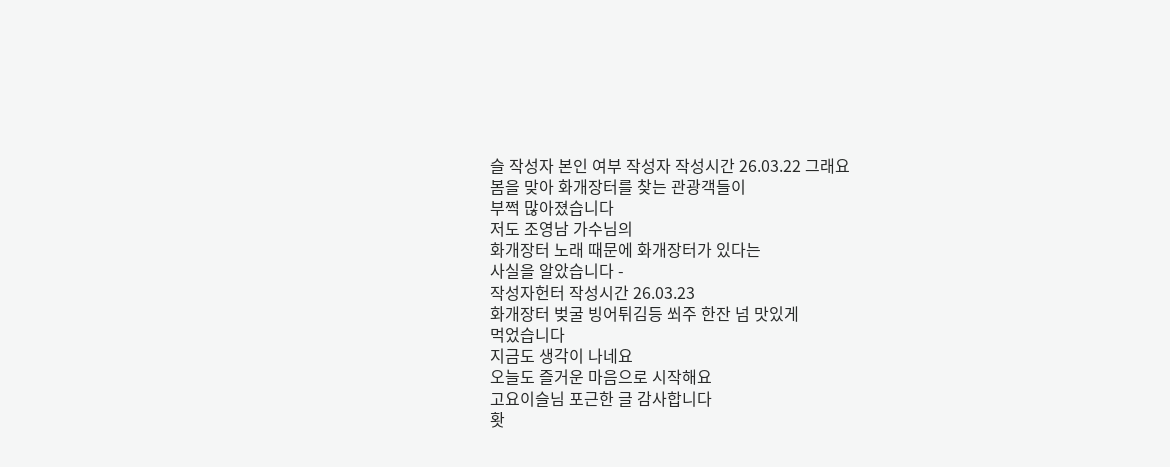슬 작성자 본인 여부 작성자 작성시간 26.03.22 그래요
봄을 맞아 화개장터를 찾는 관광객들이
부쩍 많아졌습니다
저도 조영남 가수님의
화개장터 노래 때문에 화개장터가 있다는
사실을 알았습니다 -
작성자헌터 작성시간 26.03.23
화개장터 벚굴 빙어튀김등 쐬주 한잔 넘 맛있게
먹었습니다
지금도 생각이 나네요
오늘도 즐거운 마음으로 시작해요
고요이슬님 포근한 글 감사합니다
홧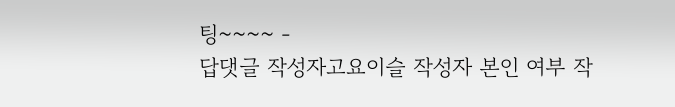팅~~~~ -
답댓글 작성자고요이슬 작성자 본인 여부 작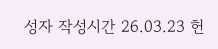성자 작성시간 26.03.23 헌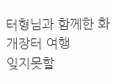터형님과 함께한 화개장터 여행
잊지못할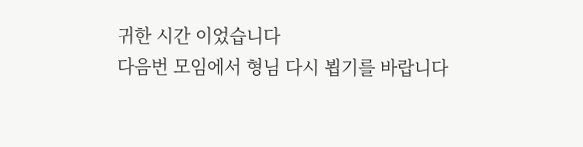귀한 시간 이었습니다
다음번 모임에서 형님 다시 뵙기를 바랍니다